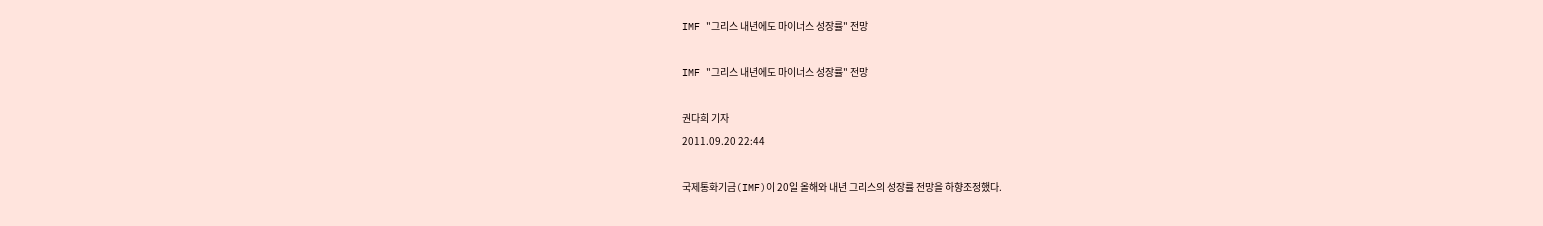IMF "그리스 내년에도 마이너스 성장률" 전망

IMF "그리스 내년에도 마이너스 성장률" 전망

권다희 기자
2011.09.20 22:44

국제통화기금(IMF)이 20일 올해와 내년 그리스의 성장률 전망을 하향조정했다.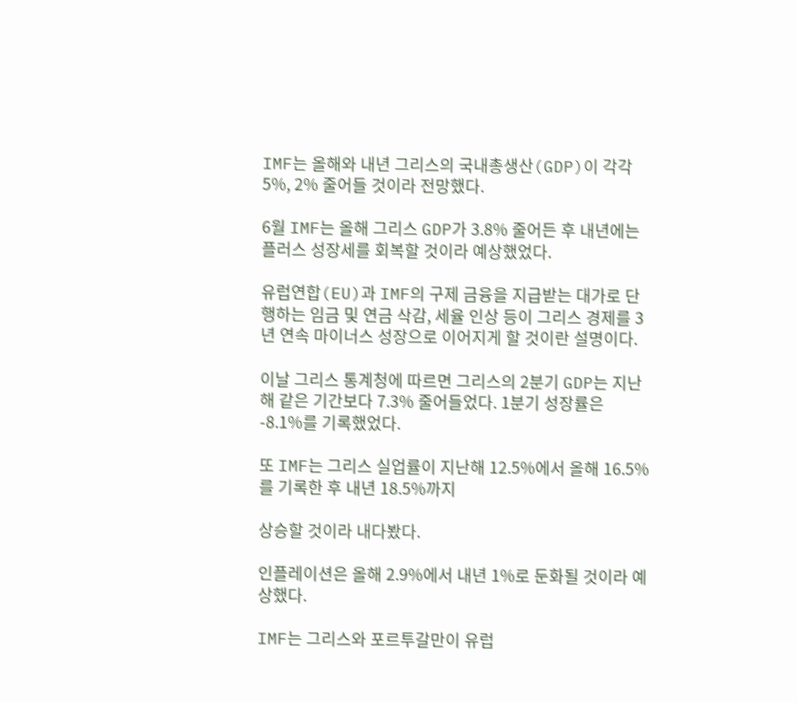IMF는 올해와 내년 그리스의 국내총생산(GDP)이 각각 5%, 2% 줄어들 것이라 전망했다.

6월 IMF는 올해 그리스 GDP가 3.8% 줄어든 후 내년에는 플러스 성장세를 회복할 것이라 예상했었다.

유럽연합(EU)과 IMF의 구제 금융을 지급받는 대가로 단행하는 임금 및 연금 삭감, 세율 인상 등이 그리스 경제를 3년 연속 마이너스 성장으로 이어지게 할 것이란 설명이다.

이날 그리스 통계청에 따르면 그리스의 2분기 GDP는 지난해 같은 기간보다 7.3% 줄어들었다. 1분기 성장률은 -8.1%를 기록했었다.

또 IMF는 그리스 실업률이 지난해 12.5%에서 올해 16.5%를 기록한 후 내년 18.5%까지

상승할 것이라 내다봤다.

인플레이션은 올해 2.9%에서 내년 1%로 둔화될 것이라 예상했다.

IMF는 그리스와 포르투갈만이 유럽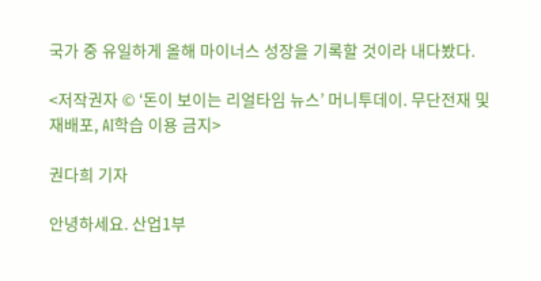국가 중 유일하게 올해 마이너스 성장을 기록할 것이라 내다봤다.

<저작권자 © ‘돈이 보이는 리얼타임 뉴스’ 머니투데이. 무단전재 및 재배포, AI학습 이용 금지>

권다희 기자

안녕하세요. 산업1부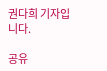권다희 기자입니다.

공유